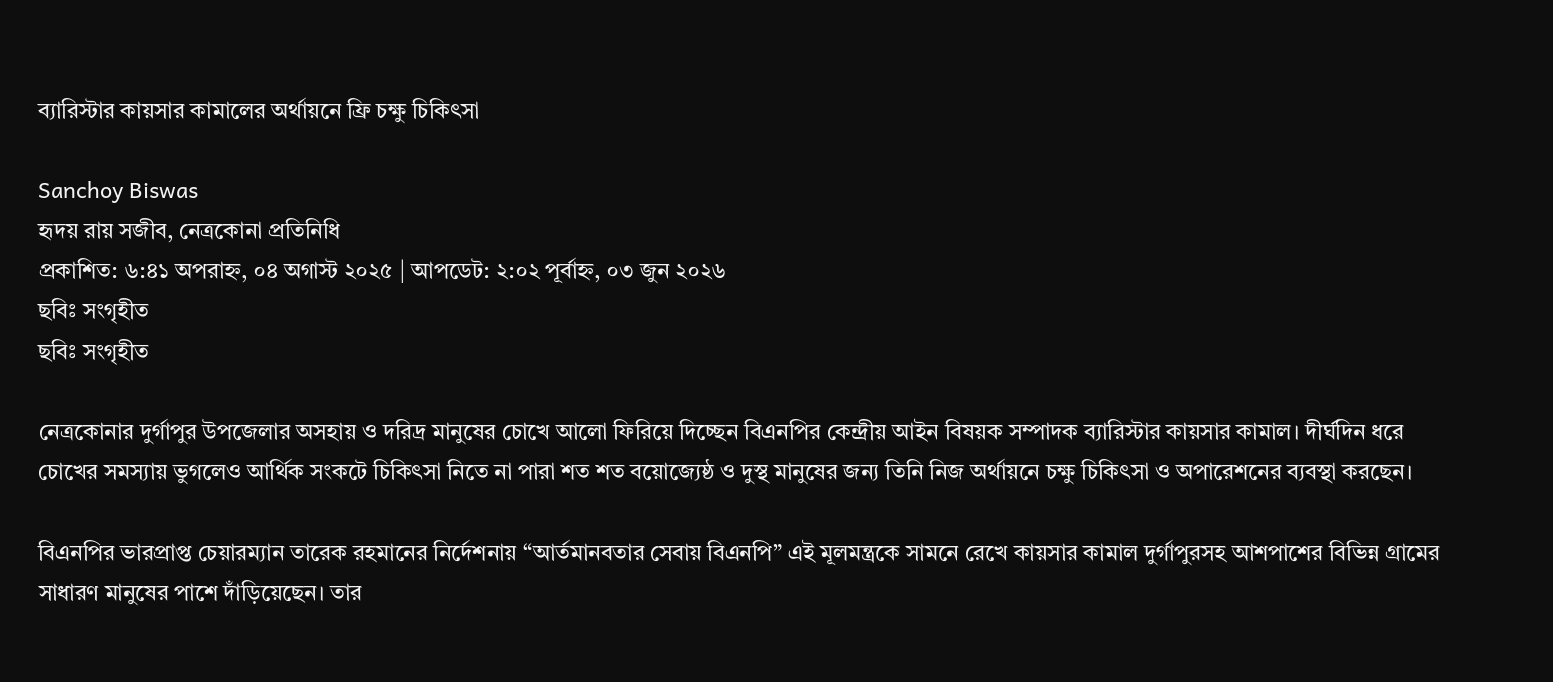ব্যারিস্টার কায়সার কামালের অর্থায়নে ফ্রি চক্ষু চিকিৎসা

Sanchoy Biswas
হৃদয় রায় সজীব, নেত্রকোনা প্রতিনিধি
প্রকাশিত: ৬:৪১ অপরাহ্ন, ০৪ অগাস্ট ২০২৫ | আপডেট: ২:০২ পূর্বাহ্ন, ০৩ জুন ২০২৬
ছবিঃ সংগৃহীত
ছবিঃ সংগৃহীত

নেত্রকোনার দুর্গাপুর উপজেলার অসহায় ও দরিদ্র মানুষের চোখে আলো ফিরিয়ে দিচ্ছেন বিএনপির কেন্দ্রীয় আইন বিষয়ক সম্পাদক ব্যারিস্টার কায়সার কামাল। দীর্ঘদিন ধরে চোখের সমস্যায় ভুগলেও আর্থিক সংকটে চিকিৎসা নিতে না পারা শত শত বয়োজ্যেষ্ঠ ও দুস্থ মানুষের জন্য তিনি নিজ অর্থায়নে চক্ষু চিকিৎসা ও অপারেশনের ব্যবস্থা করছেন।

বিএনপির ভারপ্রাপ্ত চেয়ারম্যান তারেক রহমানের নির্দেশনায় “আর্তমানবতার সেবায় বিএনপি” এই মূলমন্ত্রকে সামনে রেখে কায়সার কামাল দুর্গাপুরসহ আশপাশের বিভিন্ন গ্রামের সাধারণ মানুষের পাশে দাঁড়িয়েছেন। তার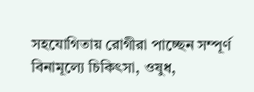সহযোগিতায় রোগীরা পাচ্ছেন সম্পূর্ণ বিনামূল্যে চিকিৎসা, ওষুধ,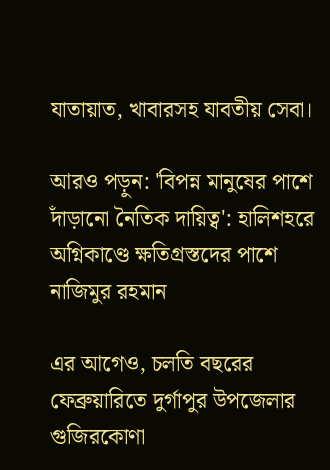যাতায়াত, খাবারসহ যাবতীয় সেবা।

আরও পড়ুন: 'বিপন্ন মানুষের পাশে দাঁড়ানো নৈতিক দায়িত্ব': হালিশহরে অগ্নিকাণ্ডে ক্ষতিগ্রস্তদের পাশে নাজিমুর রহমান

এর আগেও, চলতি বছরের ফেব্রুয়ারিতে দুর্গাপুর উপজেলার গুজিরকোণা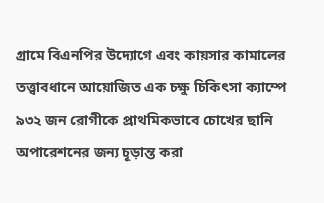গ্রামে বিএনপির উদ্যোগে এবং কায়সার কামালের তত্ত্বাবধানে আয়োজিত এক চক্ষু চিকিৎসা ক্যাম্পে ৯৩২ জন রোগীকে প্রাথমিকভাবে চোখের ছানি অপারেশনের জন্য চূড়ান্ত করা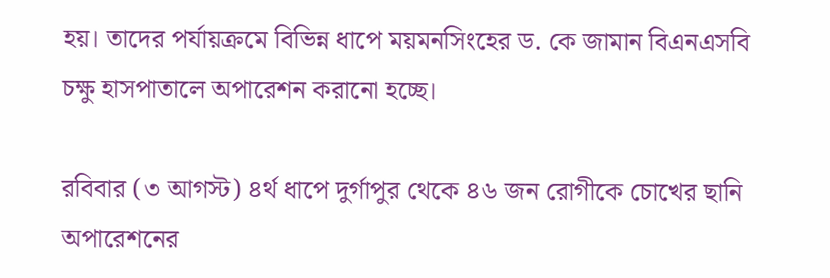হয়। তাদের পর্যায়ক্রমে বিভিন্ন ধাপে ময়মনসিংহের ড. কে জামান বিএনএসবি চক্ষু হাসপাতালে অপারেশন করানো হচ্ছে।

রবিবার (৩ আগস্ট) ৪র্থ ধাপে দুর্গাপুর থেকে ৪৬ জন রোগীকে চোখের ছানি অপারেশনের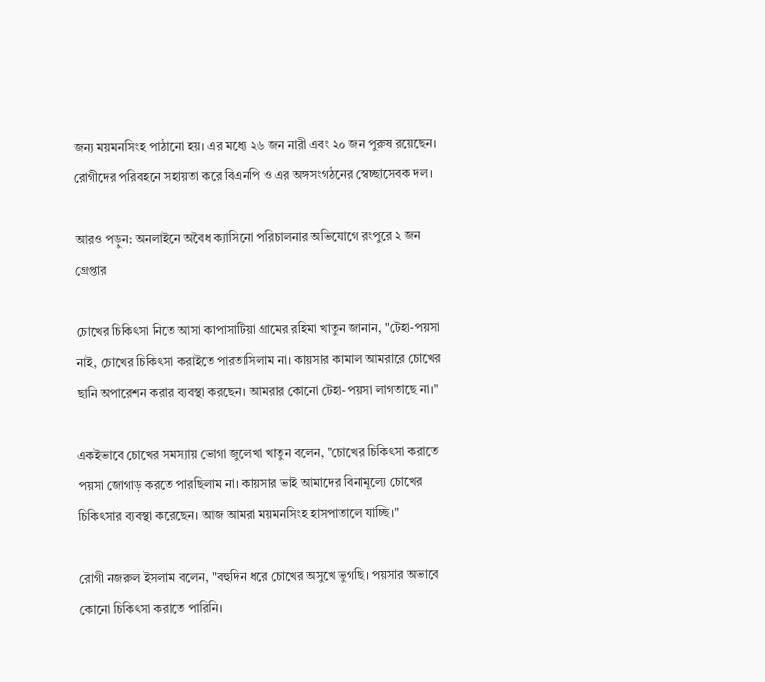জন্য ময়মনসিংহ পাঠানো হয়। এর মধ্যে ২৬ জন নারী এবং ২০ জন পুরুষ রয়েছেন। রোগীদের পরিবহনে সহায়তা করে বিএনপি ও এর অঙ্গসংগঠনের স্বেচ্ছাসেবক দল।

আরও পড়ুন: অনলাইনে অবৈধ ক্যাসিনো পরিচালনার অভিযোগে রংপুরে ২ জন গ্রেপ্তার

চোখের চিকিৎসা নিতে আসা কাপাসাটিয়া গ্রামের রহিমা খাতুন জানান, "টেহা-পয়সা নাই, চোখের চিকিৎসা করাইতে পারতাসিলাম না। কায়সার কামাল আমরারে চোখের ছানি অপারেশন করার ব্যবস্থা করছেন। আমরার কোনো টেহা-পয়সা লাগতাছে না।"

একইভাবে চোখের সমস্যায় ভোগা জুলেখা খাতুন বলেন, "চোখের চিকিৎসা করাতে পয়সা জোগাড় করতে পারছিলাম না। কায়সার ভাই আমাদের বিনামূল্যে চোখের চিকিৎসার ব্যবস্থা করেছেন। আজ আমরা ময়মনসিংহ হাসপাতালে যাচ্ছি।"

রোগী নজরুল ইসলাম বলেন, "বহুদিন ধরে চোখের অসুখে ভুগছি। পয়সার অভাবে কোনো চিকিৎসা করাতে পারিনি।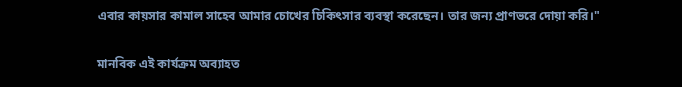এবার কায়সার কামাল সাহেব আমার চোখের চিকিৎসার ব্যবস্থা করেছেন। তার জন্য প্রাণভরে দোয়া করি।"

মানবিক এই কার্যক্রম অব্যাহত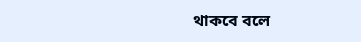থাকবে বলে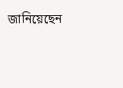জানিয়েছেন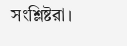সংশ্লিষ্টরা।